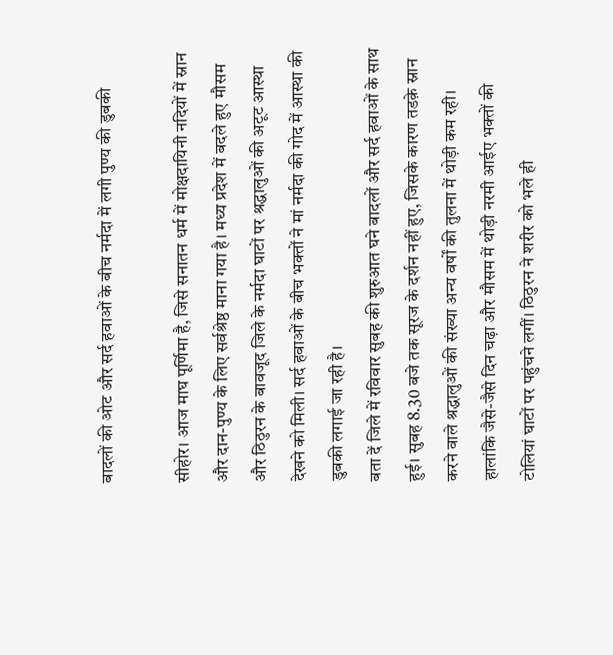बादलों की ओट और सर्द हवाओं के बीच नर्मदा में लगी पुण्य की डुबकी

सीहोर। आज माघ पूर्णिमा है, जिसे सनातन धर्म में मोक्षदायिनी नदियों में स्नान और दान-पुण्य के लिए सर्वश्रेष्ठ माना गया है। मध्य प्रदेश में बदले हुए मौसम और ठिठुरन के बावजूद जिले के नर्मदा घाटों पर श्रद्धालुओं की अटूट आस्था देखने को मिली। सर्द हवाओं के बीच भक्तों ने मां नर्मदा की गोद में आस्था की डुबकी लगाई जा रही है।
बता दें जिले में रविवार सुबह की शुरुआत घने बादलों और सर्द हवाओं के साथ हुई। सुबह 8.30 बजे तक सूरज के दर्शन नहीं हुए, जिसके कारण तडक़े स्नान करने वाले श्रद्धालुओं की संख्या अन्य वर्षों की तुलना में थोड़ी कम रही। हालांकि जैसे-जैसे दिन चढ़ा और मौसम में थोड़ी नरमी आईए भक्तों की टोलियां घाटों पर पहुंचने लगीं। ठिठुरन ने शरीर को भले ही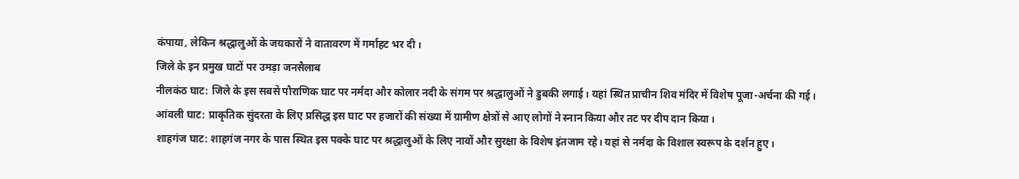कंपाया, लेकिन श्रद्धालुओं के जयकारों ने वातावरण में गर्माहट भर दी।
जिले के इन प्रमुख घाटों पर उमड़ा जनसैलाब
नीलकंठ घाट: जिले के इस सबसे पौराणिक घाट पर नर्मदा और कोलार नदी के संगम पर श्रद्धालुओं ने डुबकी लगाई। यहां स्थित प्राचीन शिव मंदिर में विशेष पूजा-अर्चना की गई।
आंवली घाट: प्राकृतिक सुंदरता के लिए प्रसिद्ध इस घाट पर हजारों की संख्या में ग्रामीण क्षेत्रों से आए लोगों ने स्नान किया और तट पर दीप दान किया।
शाहगंज घाट: शाहगंज नगर के पास स्थित इस पक्के घाट पर श्रद्धालुओं के लिए नावों और सुरक्षा के विशेष इंतजाम रहे। यहां से नर्मदा के विशाल स्वरूप के दर्शन हुए।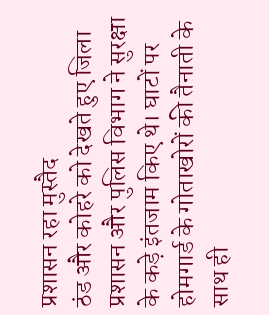प्रशासन रहा मुस्तैद
ठंड और कोहरे को देखते हुए जिला प्रशासन और पुलिस विभाग ने सुरक्षा के कड़े इंतजाम किए थे। घाटों पर होमगार्ड के गोताखोरों की तैनाती के साथ ही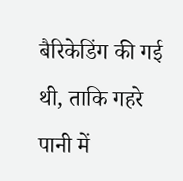बैरिकेडिंग की गई थी, ताकि गहरे पानी में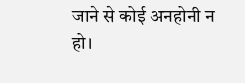जाने से कोई अनहोनी न हो।